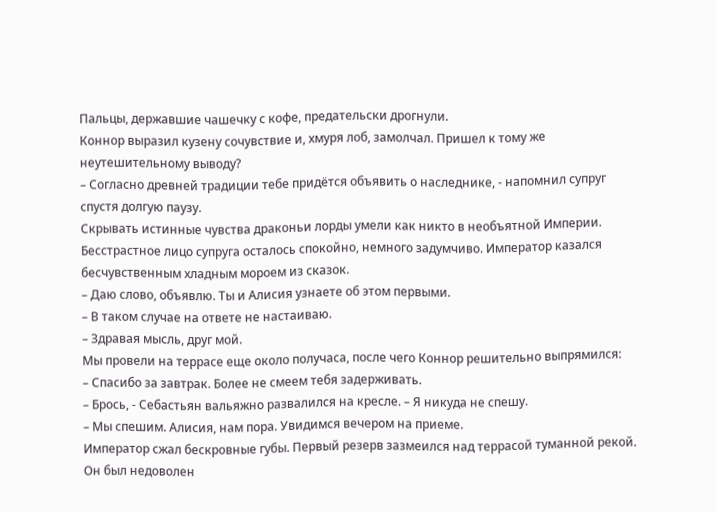Пальцы, державшие чашечку с кофе, предательски дрогнули.
Коннор выразил кузену сочувствие и, хмуря лоб, замолчал. Пришел к тому же неутешительному выводу?
– Согласно древней традиции тебе придётся объявить о наследнике, - напомнил супруг спустя долгую паузу.
Скрывать истинные чувства драконьи лорды умели как никто в необъятной Империи. Бесстрастное лицо супруга осталось спокойно, немного задумчиво. Император казался бесчувственным хладным мороем из сказок.
– Даю слово, объявлю. Ты и Алисия узнаете об этом первыми.
– В таком случае на ответе не настаиваю.
– Здравая мысль, друг мой.
Мы провели на террасе еще около получаса, после чего Коннор решительно выпрямился:
– Спасибо за завтрак. Более не смеем тебя задерживать.
– Брось, - Себастьян вальяжно развалился на кресле. – Я никуда не спешу.
– Мы спешим. Алисия, нам пора. Увидимся вечером на приеме.
Император сжал бескровные губы. Первый резерв зазмеился над террасой туманной рекой. Он был недоволен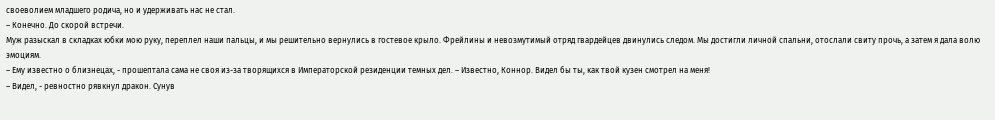своеволием младшего родича, но и удерживать нас не стал.
– Конечно. До скорой встречи.
Муж разыскал в складках юбки мою руку, переплел наши пальцы, и мы решительно вернулись в гостевое крыло. Фрейлины и невозмутимый отряд гвардейцев двинулись следом. Мы достигли личной спальни, отослали свиту прочь, а затем я дала волю эмоциям.
– Ему известно о близнецах, - прошептала сама не своя из-за творящихся в Императорской резиденции темных дел. – Известно, Коннор. Видел бы ты, как твой кузен смотрел на меня!
– Видел, - ревностно рявкнул дракон. Сунув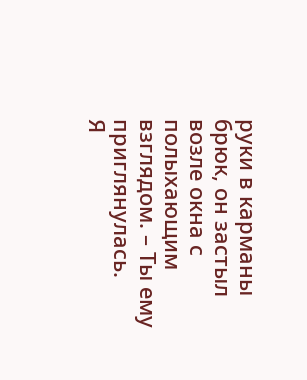руки в карманы брюк, он застыл возле окна с полыхающим взглядом. – Ты ему приглянулась.
Я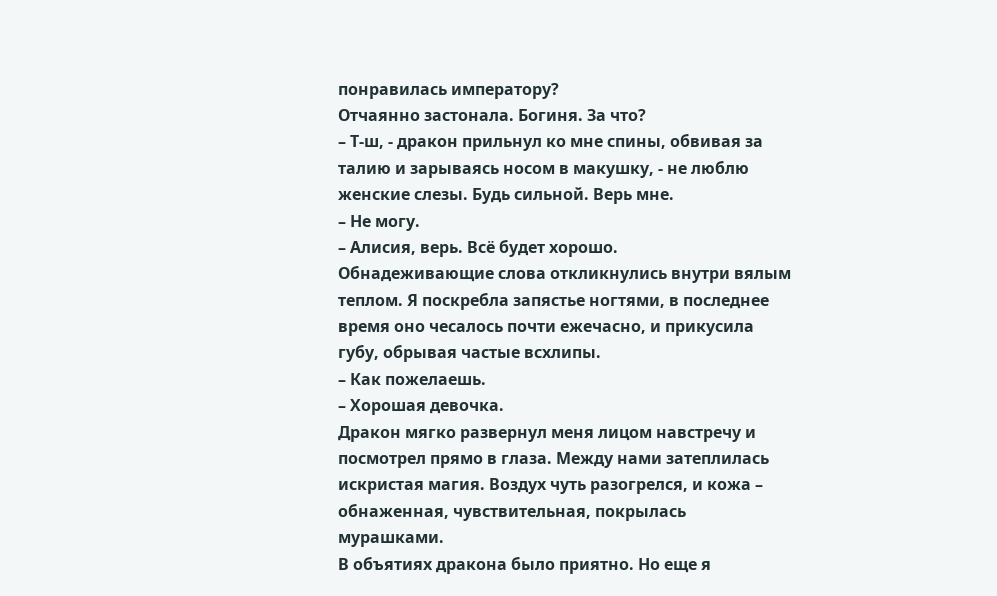понравилась императору?
Отчаянно застонала. Богиня. За что?
– Т-ш, - дракон прильнул ко мне спины, обвивая за талию и зарываясь носом в макушку, - не люблю женские слезы. Будь сильной. Верь мне.
– Не могу.
– Алисия, верь. Всё будет хорошо.
Обнадеживающие слова откликнулись внутри вялым теплом. Я поскребла запястье ногтями, в последнее время оно чесалось почти ежечасно, и прикусила губу, обрывая частые всхлипы.
– Как пожелаешь.
– Хорошая девочка.
Дракон мягко развернул меня лицом навстречу и посмотрел прямо в глаза. Между нами затеплилась искристая магия. Воздух чуть разогрелся, и кожа – обнаженная, чувствительная, покрылась мурашками.
В объятиях дракона было приятно. Но еще я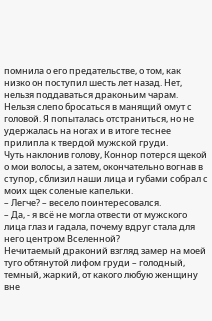помнила о его предательстве, о том, как низко он поступил шесть лет назад. Нет, нельзя поддаваться драконьим чарам. Нельзя слепо бросаться в манящий омут с головой. Я попыталась отстраниться, но не удержалась на ногах и в итоге теснее прилипла к твердой мужской груди.
Чуть наклонив голову, Коннор потерся щекой о мои волосы, а затем, окончательно вогнав в ступор, сблизил наши лица и губами собрал с моих щек соленые капельки.
– Легче? – весело поинтересовался.
– Да, - я всё не могла отвести от мужского лица глаз и гадала, почему вдруг стала для него центром Вселенной?
Нечитаемый драконий взгляд замер на моей туго обтянутой лифом груди – голодный, темный, жаркий, от какого любую женщину вне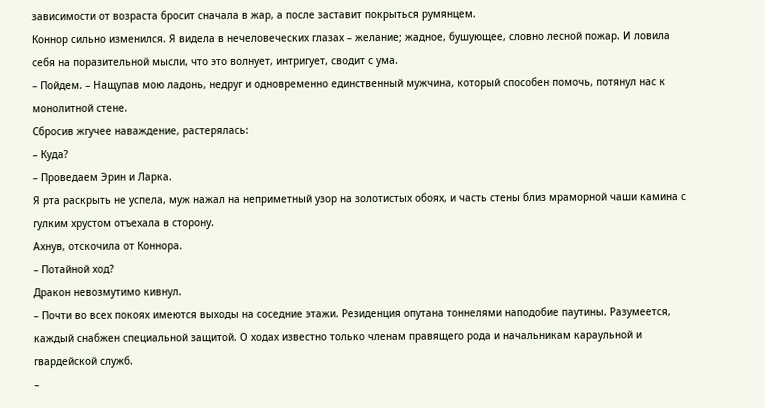зависимости от возраста бросит сначала в жар, а после заставит покрыться румянцем.
Коннор сильно изменился. Я видела в нечеловеческих глазах – желание; жадное, бушующее, словно лесной пожар. И ловила себя на поразительной мысли, что это волнует, интригует, сводит с ума.
– Пойдем. – Нащупав мою ладонь, недруг и одновременно единственный мужчина, который способен помочь, потянул нас к монолитной стене.
Сбросив жгучее наваждение, растерялась:
– Куда?
– Проведаем Эрин и Ларка.
Я рта раскрыть не успела, муж нажал на неприметный узор на золотистых обоях, и часть стены близ мраморной чаши камина с гулким хрустом отъехала в сторону.
Ахнув, отскочила от Коннора.
– Потайной ход?
Дракон невозмутимо кивнул.
– Почти во всех покоях имеются выходы на соседние этажи. Резиденция опутана тоннелями наподобие паутины. Разумеется, каждый снабжен специальной защитой. О ходах известно только членам правящего рода и начальникам караульной и гвардейской служб.
–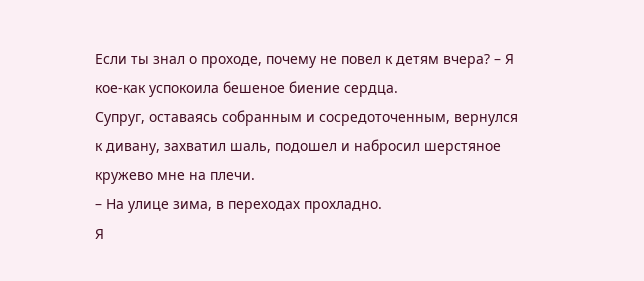Если ты знал о проходе, почему не повел к детям вчера? – Я кое-как успокоила бешеное биение сердца.
Супруг, оставаясь собранным и сосредоточенным, вернулся к дивану, захватил шаль, подошел и набросил шерстяное кружево мне на плечи.
– На улице зима, в переходах прохладно.
Я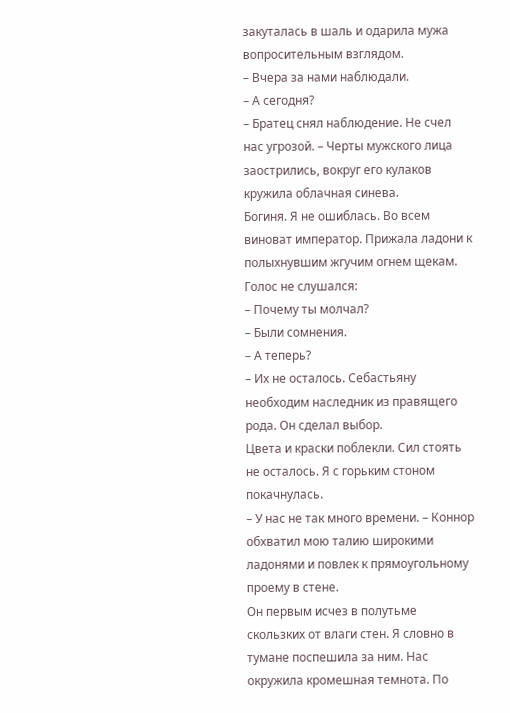закуталась в шаль и одарила мужа вопросительным взглядом.
– Вчера за нами наблюдали.
– А сегодня?
– Братец снял наблюдение. Не счел нас угрозой. – Черты мужского лица заострились, вокруг его кулаков кружила облачная синева.
Богиня. Я не ошиблась. Во всем виноват император. Прижала ладони к полыхнувшим жгучим огнем щекам. Голос не слушался:
– Почему ты молчал?
– Были сомнения.
– А теперь?
– Их не осталось. Себастьяну необходим наследник из правящего рода. Он сделал выбор.
Цвета и краски поблекли. Сил стоять не осталось. Я с горьким стоном покачнулась.
– У нас не так много времени. – Коннор обхватил мою талию широкими ладонями и повлек к прямоугольному проему в стене.
Он первым исчез в полутьме скользких от влаги стен. Я словно в тумане поспешила за ним. Нас окружила кромешная темнота. По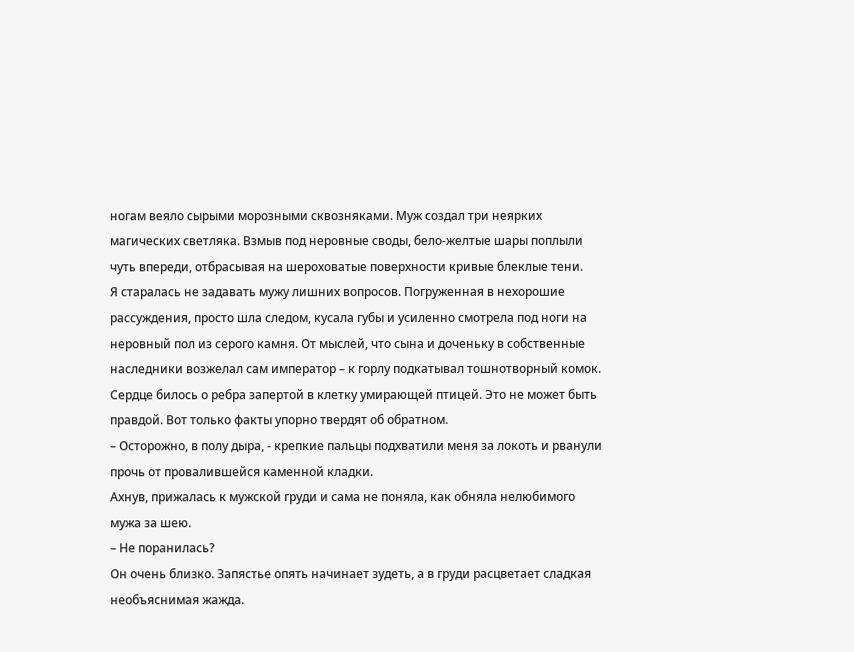ногам веяло сырыми морозными сквозняками. Муж создал три неярких магических светляка. Взмыв под неровные своды, бело-желтые шары поплыли чуть впереди, отбрасывая на шероховатые поверхности кривые блеклые тени.
Я старалась не задавать мужу лишних вопросов. Погруженная в нехорошие рассуждения, просто шла следом, кусала губы и усиленно смотрела под ноги на неровный пол из серого камня. От мыслей, что сына и доченьку в собственные наследники возжелал сам император – к горлу подкатывал тошнотворный комок. Сердце билось о ребра запертой в клетку умирающей птицей. Это не может быть правдой. Вот только факты упорно твердят об обратном.
– Осторожно, в полу дыра, - крепкие пальцы подхватили меня за локоть и рванули прочь от провалившейся каменной кладки.
Ахнув, прижалась к мужской груди и сама не поняла, как обняла нелюбимого мужа за шею.
– Не поранилась?
Он очень близко. Запястье опять начинает зудеть, а в груди расцветает сладкая необъяснимая жажда.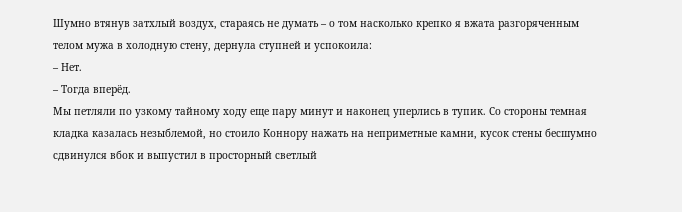Шумно втянув затхлый воздух, стараясь не думать – о том насколько крепко я вжата разгоряченным телом мужа в холодную стену, дернула ступней и успокоила:
– Нет.
– Тогда вперёд.
Мы петляли по узкому тайному ходу еще пару минут и наконец уперлись в тупик. Со стороны темная кладка казалась незыблемой, но стоило Коннору нажать на неприметные камни, кусок стены бесшумно сдвинулся вбок и выпустил в просторный светлый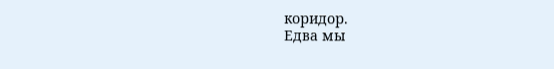коридор.
Едва мы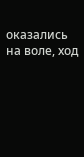оказались на воле, ход